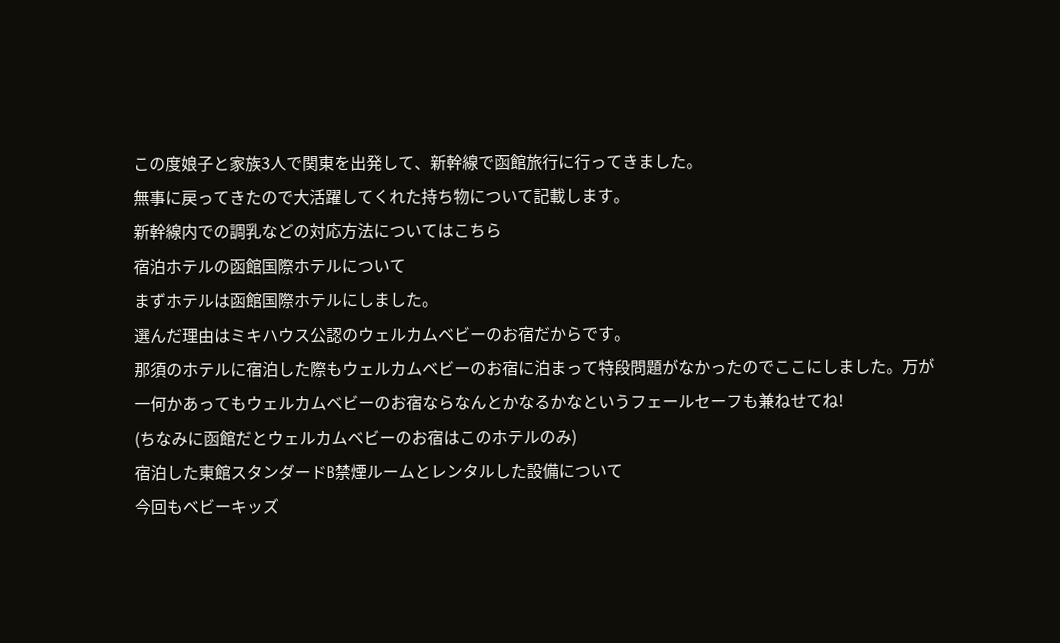この度娘子と家族3人で関東を出発して、新幹線で函館旅行に行ってきました。
無事に戻ってきたので大活躍してくれた持ち物について記載します。
新幹線内での調乳などの対応方法についてはこちら
宿泊ホテルの函館国際ホテルについて
まずホテルは函館国際ホテルにしました。
選んだ理由はミキハウス公認のウェルカムベビーのお宿だからです。
那須のホテルに宿泊した際もウェルカムベビーのお宿に泊まって特段問題がなかったのでここにしました。万が一何かあってもウェルカムベビーのお宿ならなんとかなるかなというフェールセーフも兼ねせてね!
(ちなみに函館だとウェルカムベビーのお宿はこのホテルのみ)
宿泊した東館スタンダードB禁煙ルームとレンタルした設備について
今回もベビーキッズ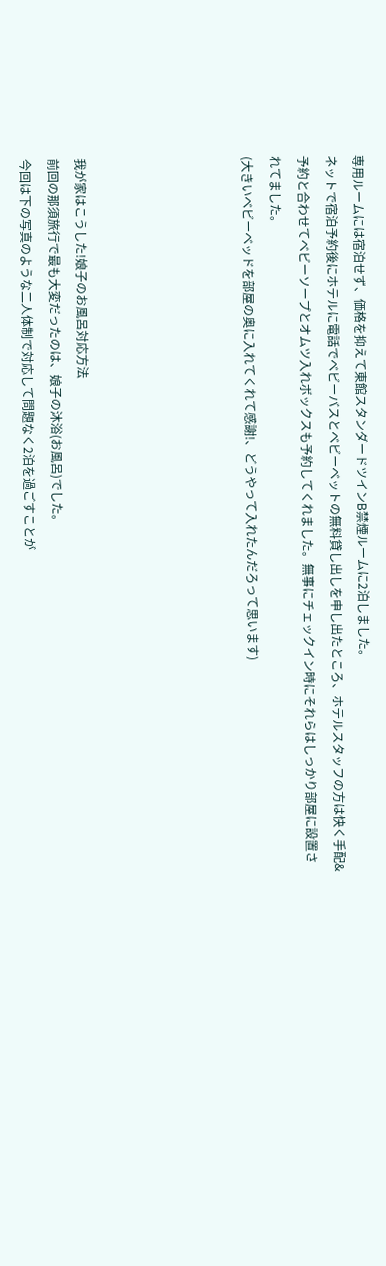専用ルームには宿泊せず、価格を抑えて東館スタンダードツインB禁煙ルームに2泊しました。
ネットで宿泊予約後にホテルに電話でベビーバスとベビーベットの無料貸し出しを申し出たところ、ホテルスタッフの方は快く手配&予約と合わせてベビーソープとオムツ入れボックスも予約してくれました。無事にチェックイン時にそれらはしっかり部屋に設置されてました。
(大きいベビーベッドを部屋の奥に入れてくれて感謝!、どうやって入れたんだろって思います)





我が家はこうした!娘子のお風呂対応方法
前回の那須旅行で最も大変だったのは、娘子の沐浴(お風呂)でした。
今回は下の写真のような二人体制で対応して問題なく2泊を過ごすことが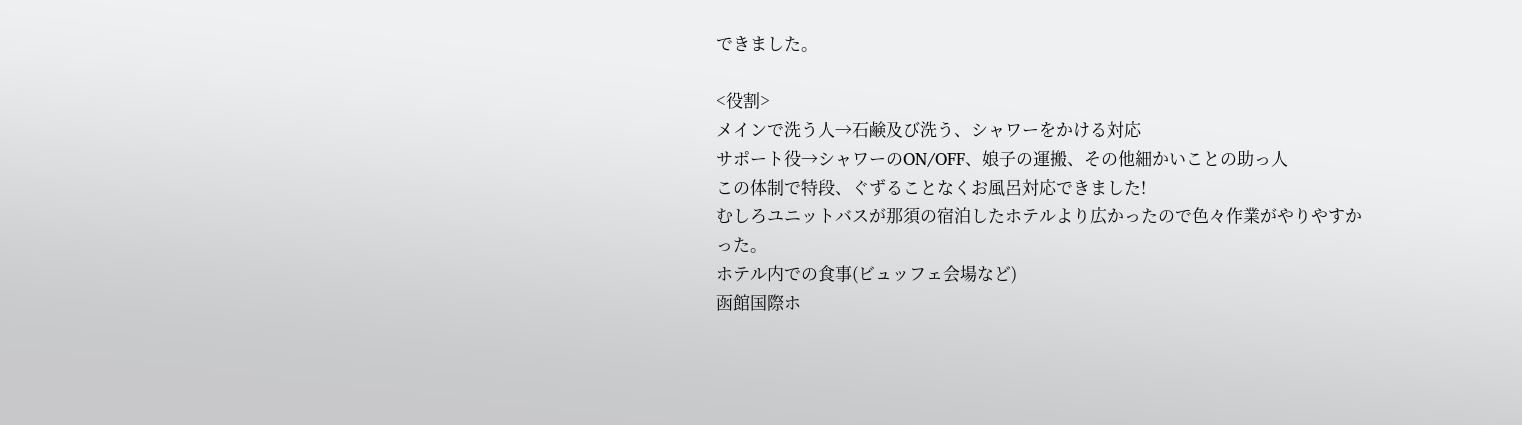できました。

<役割>
メインで洗う人→石鹸及び洗う、シャワーをかける対応
サポート役→シャワーのON/OFF、娘子の運搬、その他細かいことの助っ人
この体制で特段、ぐずることなくお風呂対応できました!
むしろユニットバスが那須の宿泊したホテルより広かったので色々作業がやりやすかった。
ホテル内での食事(ビュッフェ会場など)
函館国際ホ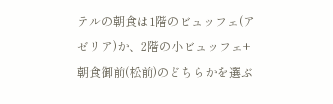テルの朝食は1階のビュッフェ(アゼリア)か、2階の小ビュッフェ+朝食御前(松前)のどちらかを選ぶ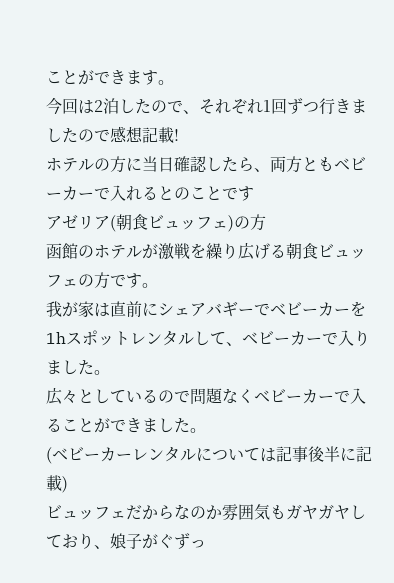ことができます。
今回は2泊したので、それぞれ1回ずつ行きましたので感想記載!
ホテルの方に当日確認したら、両方ともベビーカーで入れるとのことです
アゼリア(朝食ビュッフェ)の方
函館のホテルが激戦を繰り広げる朝食ビュッフェの方です。
我が家は直前にシェアバギーでベビーカーを1hスポットレンタルして、ベビーカーで入りました。
広々としているので問題なくベビーカーで入ることができました。
(ベビーカーレンタルについては記事後半に記載)
ビュッフェだからなのか雰囲気もガヤガヤしており、娘子がぐずっ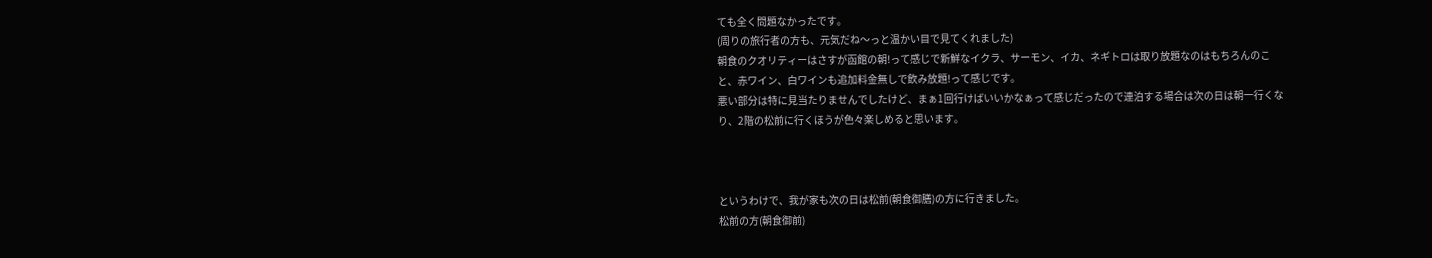ても全く問題なかったです。
(周りの旅行者の方も、元気だね〜っと温かい目で見てくれました)
朝食のクオリティーはさすが函館の朝!って感じで新鮮なイクラ、サーモン、イカ、ネギトロは取り放題なのはもちろんのこと、赤ワイン、白ワインも追加料金無しで飲み放題!って感じです。
悪い部分は特に見当たりませんでしたけど、まぁ1回行けばいいかなぁって感じだったので連泊する場合は次の日は朝一行くなり、2階の松前に行くほうが色々楽しめると思います。



というわけで、我が家も次の日は松前(朝食御膳)の方に行きました。
松前の方(朝食御前)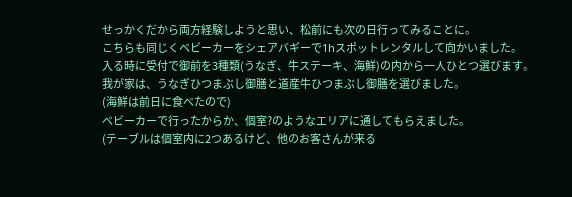せっかくだから両方経験しようと思い、松前にも次の日行ってみることに。
こちらも同じくベビーカーをシェアバギーで1hスポットレンタルして向かいました。
入る時に受付で御前を3種類(うなぎ、牛ステーキ、海鮮)の内から一人ひとつ選びます。
我が家は、うなぎひつまぶし御膳と道産牛ひつまぶし御膳を選びました。
(海鮮は前日に食べたので)
ベビーカーで行ったからか、個室?のようなエリアに通してもらえました。
(テーブルは個室内に2つあるけど、他のお客さんが来る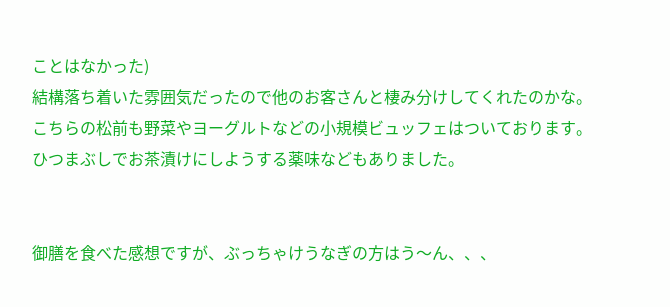ことはなかった)
結構落ち着いた雰囲気だったので他のお客さんと棲み分けしてくれたのかな。
こちらの松前も野菜やヨーグルトなどの小規模ビュッフェはついております。
ひつまぶしでお茶漬けにしようする薬味などもありました。


御膳を食べた感想ですが、ぶっちゃけうなぎの方はう〜ん、、、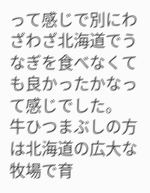って感じで別にわざわざ北海道でうなぎを食べなくても良かったかなって感じでした。
牛ひつまぶしの方は北海道の広大な牧場で育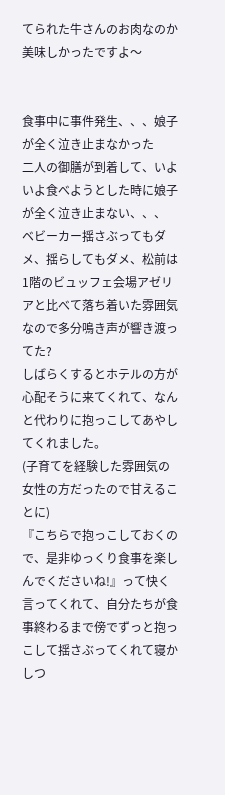てられた牛さんのお肉なのか美味しかったですよ〜


食事中に事件発生、、、娘子が全く泣き止まなかった
二人の御膳が到着して、いよいよ食べようとした時に娘子が全く泣き止まない、、、
ベビーカー揺さぶってもダメ、揺らしてもダメ、松前は1階のビュッフェ会場アゼリアと比べて落ち着いた雰囲気なので多分鳴き声が響き渡ってた?
しばらくするとホテルの方が心配そうに来てくれて、なんと代わりに抱っこしてあやしてくれました。
(子育てを経験した雰囲気の女性の方だったので甘えることに)
『こちらで抱っこしておくので、是非ゆっくり食事を楽しんでくださいね!』って快く言ってくれて、自分たちが食事終わるまで傍でずっと抱っこして揺さぶってくれて寝かしつ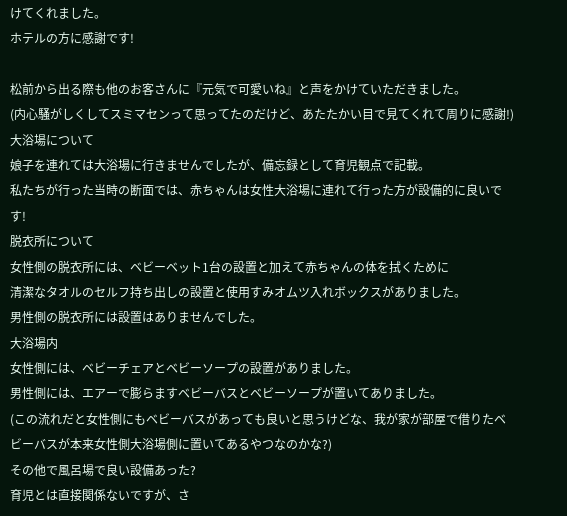けてくれました。
ホテルの方に感謝です!

松前から出る際も他のお客さんに『元気で可愛いね』と声をかけていただきました。
(内心騒がしくしてスミマセンって思ってたのだけど、あたたかい目で見てくれて周りに感謝!)
大浴場について
娘子を連れては大浴場に行きませんでしたが、備忘録として育児観点で記載。
私たちが行った当時の断面では、赤ちゃんは女性大浴場に連れて行った方が設備的に良いです!
脱衣所について
女性側の脱衣所には、ベビーベット1台の設置と加えて赤ちゃんの体を拭くために
清潔なタオルのセルフ持ち出しの設置と使用すみオムツ入れボックスがありました。
男性側の脱衣所には設置はありませんでした。
大浴場内
女性側には、ベビーチェアとベビーソープの設置がありました。
男性側には、エアーで膨らますベビーバスとベビーソープが置いてありました。
(この流れだと女性側にもベビーバスがあっても良いと思うけどな、我が家が部屋で借りたベビーバスが本来女性側大浴場側に置いてあるやつなのかな?)
その他で風呂場で良い設備あった?
育児とは直接関係ないですが、さ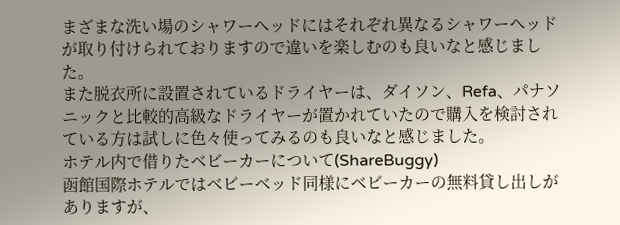まざまな洗い場のシャワーヘッドにはそれぞれ異なるシャワーヘッドが取り付けられておりますので違いを楽しむのも良いなと感じました。
また脱衣所に設置されているドライヤーは、ダイソン、Refa、パナソニックと比較的高級なドライヤーが置かれていたので購入を検討されている方は試しに色々使ってみるのも良いなと感じました。
ホテル内で借りたベビーカーについて(ShareBuggy)
函館国際ホテルではベビーベッド同様にベビーカーの無料貸し出しがありますが、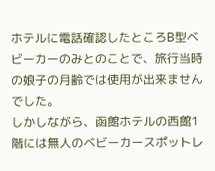ホテルに電話確認したところB型ベビーカーのみとのことで、旅行当時の娘子の月齢では使用が出来ませんでした。
しかしながら、函館ホテルの西館1階には無人のベビーカースポットレ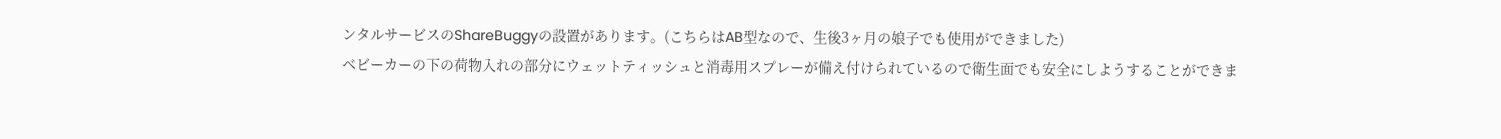ンタルサービスのShareBuggyの設置があります。(こちらはAB型なので、生後3ヶ月の娘子でも使用ができました)
ベビーカーの下の荷物入れの部分にウェットティッシュと消毒用スプレーが備え付けられているので衛生面でも安全にしようすることができま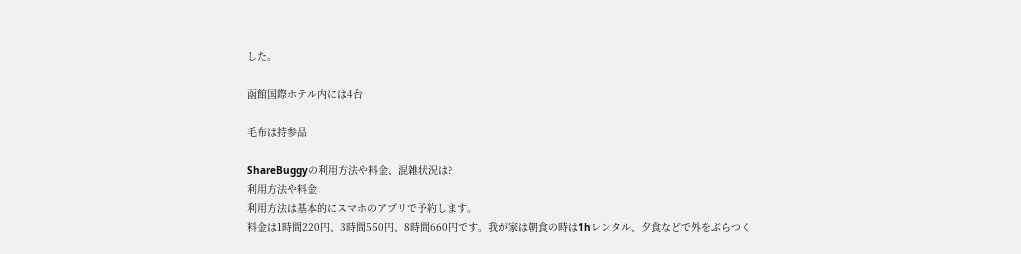した。

函館国際ホテル内には4台

毛布は持参品

ShareBuggyの利用方法や料金、混雑状況は?
利用方法や料金
利用方法は基本的にスマホのアプリで予約します。
料金は1時間220円、3時間550円、8時間660円です。我が家は朝食の時は1hレンタル、夕食などで外をぶらつく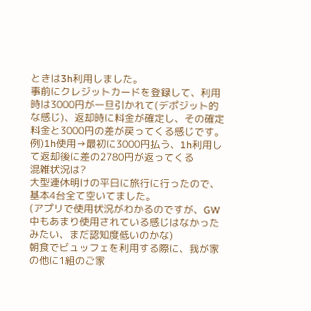ときは3h利用しました。
事前にクレジットカードを登録して、利用時は3000円が一旦引かれて(デポジット的な感じ)、返却時に料金が確定し、その確定料金と3000円の差が戻ってくる感じです。
例)1h使用→最初に3000円払う、1h利用して返却後に差の2780円が返ってくる
混雑状況は?
大型連休明けの平日に旅行に行ったので、基本4台全て空いてました。
(アプリで使用状況がわかるのですが、GW中もあまり使用されている感じはなかったみたい、まだ認知度低いのかな)
朝食でビュッフェを利用する際に、我が家の他に1組のご家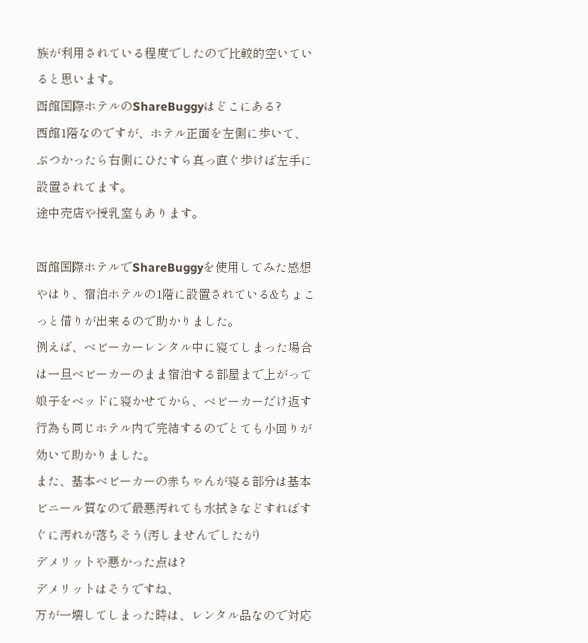族が利用されている程度でしたので比較的空いていると思います。
函館国際ホテルのShareBuggyはどこにある?
西館1階なのですが、ホテル正面を左側に歩いて、ぶつかったら右側にひたすら真っ直ぐ歩けば左手に設置されてます。
途中売店や授乳室もあります。

函館国際ホテルでShareBuggyを使用してみた感想
やはり、宿泊ホテルの1階に設置されている&ちょこっと借りが出来るので助かりました。
例えば、ベビーカーレンタル中に寝てしまった場合は一旦ベビーカーのまま宿泊する部屋まで上がって娘子をベッドに寝かせてから、ベビーカーだけ返す行為も同じホテル内で完結するのでとても小回りが効いて助かりました。
また、基本ベビーカーの赤ちゃんが寝る部分は基本ビニール質なので最悪汚れても水拭きなどすればすぐに汚れが落ちそう(汚しませんでしたが)
デメリットや悪かった点は?
デメリットはそうですね、
万が一壊してしまった時は、レンタル品なので対応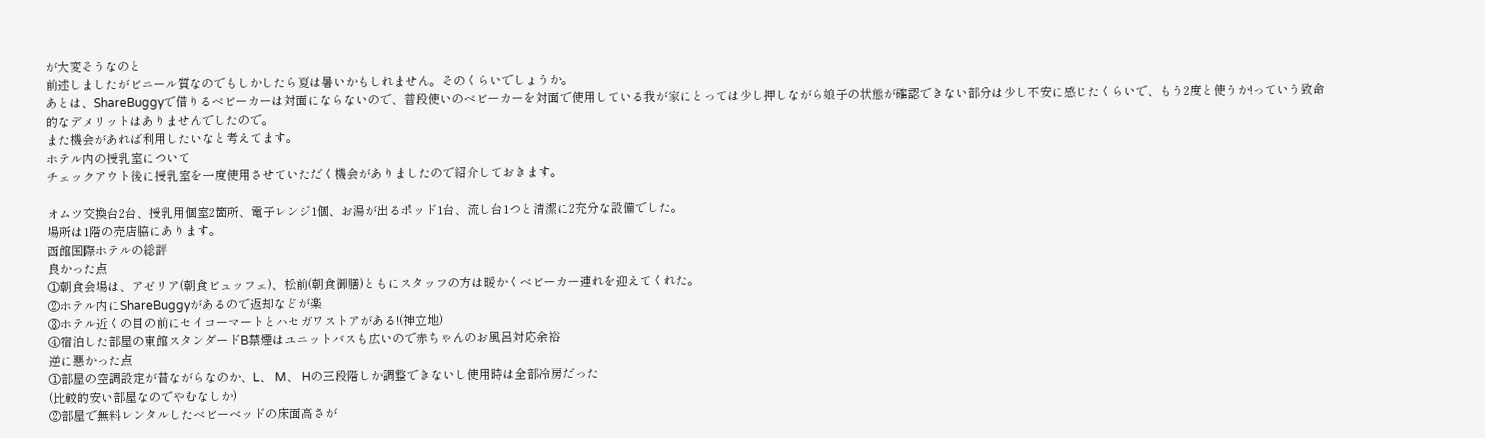が大変そうなのと
前述しましたがビニール質なのでもしかしたら夏は暑いかもしれません。そのくらいでしょうか。
あとは、ShareBuggyで借りるベビーカーは対面にならないので、普段使いのベビーカーを対面で使用している我が家にとっては少し押しながら娘子の状態が確認できない部分は少し不安に感じたくらいで、もう2度と使うか!っていう致命的なデメリットはありませんでしたので。
また機会があれば利用したいなと考えてます。
ホテル内の授乳室について
チェックアウト後に授乳室を一度使用させていただく機会がありましたので紹介しておきます。

オムツ交換台2台、授乳用個室2箇所、電子レンジ1個、お湯が出るポッド1台、流し台1つと清潔に2充分な設備でした。
場所は1階の売店脇にあります。
函館国際ホテルの総評
良かった点
①朝食会場は、アゼリア(朝食ビュッフェ)、松前(朝食御膳)ともにスタッフの方は暖かくベビーカー連れを迎えてくれた。
②ホテル内にShareBuggyがあるので返却などが楽
③ホテル近くの目の前にセイコーマートとハセガワストアがある!(神立地)
④宿泊した部屋の東館スタンダードB禁煙はユニットバスも広いので赤ちゃんのお風呂対応余裕
逆に悪かった点
①部屋の空調設定が昔ながらなのか、L、 M、 Hの三段階しか調整できないし使用時は全部冷房だった
(比較的安い部屋なのでやむなしか)
②部屋で無料レンタルしたベビーベッドの床面高さが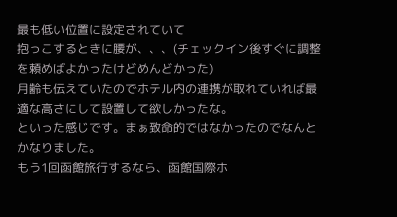最も低い位置に設定されていて
抱っこするときに腰が、、、(チェックイン後すぐに調整を頼めばよかったけどめんどかった)
月齢も伝えていたのでホテル内の連携が取れていれば最適な高さにして設置して欲しかったな。
といった感じです。まぁ致命的ではなかったのでなんとかなりました。
もう1回函館旅行するなら、函館国際ホ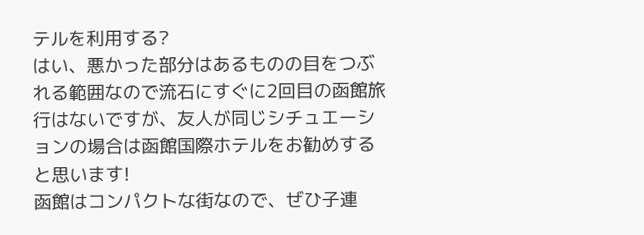テルを利用する?
はい、悪かった部分はあるものの目をつぶれる範囲なので流石にすぐに2回目の函館旅行はないですが、友人が同じシチュエーションの場合は函館国際ホテルをお勧めすると思います!
函館はコンパクトな街なので、ぜひ子連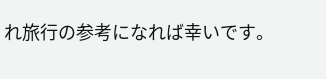れ旅行の参考になれば幸いです。